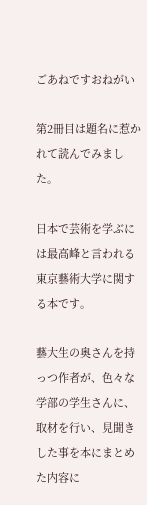ごあねですおねがい

第2冊目は題名に惹かれて読んでみました。

日本で芸術を学ぶには最高峰と言われる東京藝術大学に関する本です。

藝大生の奥さんを持っつ作者が、色々な学部の学生さんに、取材を行い、見聞きした事を本にまとめた内容に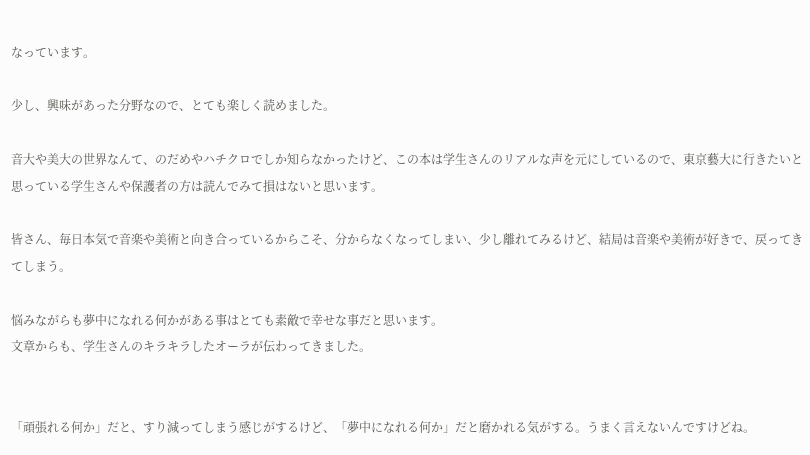なっています。

少し、興味があった分野なので、とても楽しく読めました。

音大や美大の世界なんて、のだめやハチクロでしか知らなかったけど、この本は学生さんのリアルな声を元にしているので、東京藝大に行きたいと思っている学生さんや保護者の方は読んでみて損はないと思います。

皆さん、毎日本気で音楽や美術と向き合っているからこそ、分からなくなってしまい、少し離れてみるけど、結局は音楽や美術が好きで、戻ってきてしまう。

悩みながらも夢中になれる何かがある事はとても素敵で幸せな事だと思います。
文章からも、学生さんのキラキラしたオーラが伝わってきました。


「頑張れる何か」だと、すり減ってしまう感じがするけど、「夢中になれる何か」だと磨かれる気がする。うまく言えないんですけどね。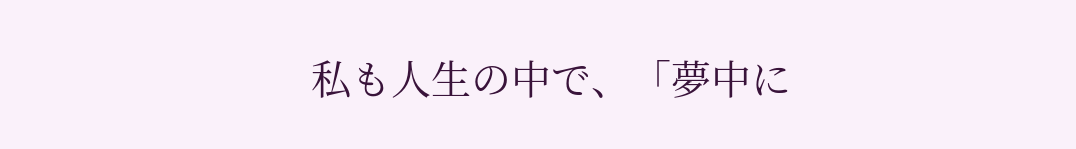私も人生の中で、「夢中に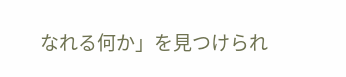なれる何か」を見つけられ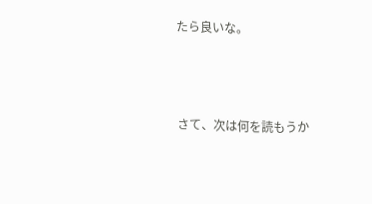たら良いな。



さて、次は何を読もうか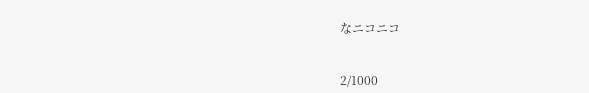なニコニコ


2/1000